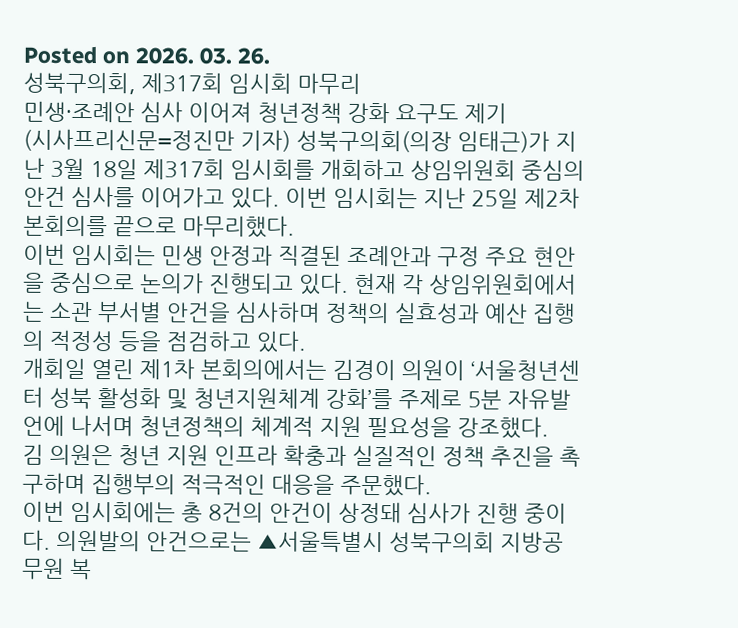Posted on 2026. 03. 26.
성북구의회, 제317회 임시회 마무리
민생·조례안 심사 이어져 청년정책 강화 요구도 제기
(시사프리신문=정진만 기자) 성북구의회(의장 임태근)가 지난 3월 18일 제317회 임시회를 개회하고 상임위원회 중심의 안건 심사를 이어가고 있다. 이번 임시회는 지난 25일 제2차 본회의를 끝으로 마무리했다.
이번 임시회는 민생 안정과 직결된 조례안과 구정 주요 현안을 중심으로 논의가 진행되고 있다. 현재 각 상임위원회에서는 소관 부서별 안건을 심사하며 정책의 실효성과 예산 집행의 적정성 등을 점검하고 있다.
개회일 열린 제1차 본회의에서는 김경이 의원이 ‘서울청년센터 성북 활성화 및 청년지원체계 강화’를 주제로 5분 자유발언에 나서며 청년정책의 체계적 지원 필요성을 강조했다.
김 의원은 청년 지원 인프라 확충과 실질적인 정책 추진을 촉구하며 집행부의 적극적인 대응을 주문했다.
이번 임시회에는 총 8건의 안건이 상정돼 심사가 진행 중이다. 의원발의 안건으로는 ▲서울특별시 성북구의회 지방공무원 복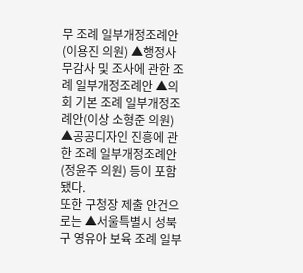무 조례 일부개정조례안(이용진 의원) ▲행정사무감사 및 조사에 관한 조례 일부개정조례안 ▲의회 기본 조례 일부개정조례안(이상 소형준 의원) ▲공공디자인 진흥에 관한 조례 일부개정조례안(정윤주 의원) 등이 포함됐다.
또한 구청장 제출 안건으로는 ▲서울특별시 성북구 영유아 보육 조례 일부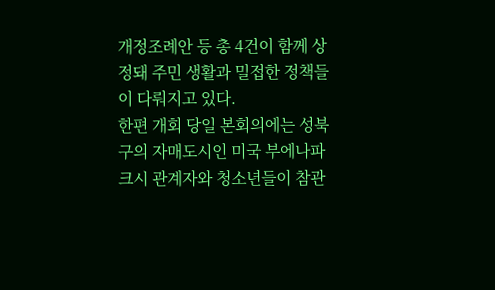개정조례안 등 총 4건이 함께 상정돼 주민 생활과 밀접한 정책들이 다뤄지고 있다.
한편 개회 당일 본회의에는 성북구의 자매도시인 미국 부에나파크시 관계자와 청소년들이 참관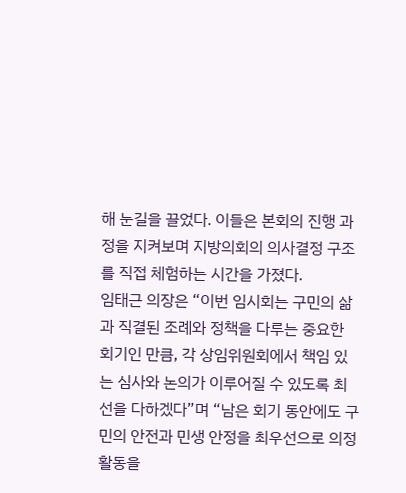해 눈길을 끌었다. 이들은 본회의 진행 과정을 지켜보며 지방의회의 의사결정 구조를 직접 체험하는 시간을 가졌다.
임태근 의장은 “이번 임시회는 구민의 삶과 직결된 조례와 정책을 다루는 중요한 회기인 만큼, 각 상임위원회에서 책임 있는 심사와 논의가 이루어질 수 있도록 최선을 다하겠다”며 “남은 회기 동안에도 구민의 안전과 민생 안정을 최우선으로 의정활동을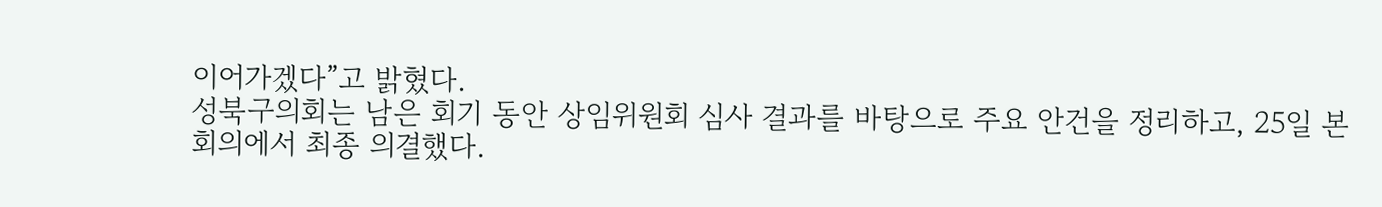이어가겠다”고 밝혔다.
성북구의회는 남은 회기 동안 상임위원회 심사 결과를 바탕으로 주요 안건을 정리하고, 25일 본회의에서 최종 의결했다.